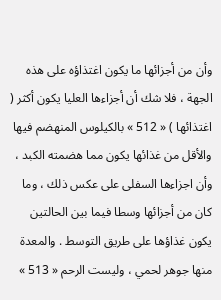وأن من أجزائها ما يكون اغتذاؤه على هذه الجهة ، فلا شك أن أجزاءها العليا يكون أكثر ( اغتذائها ) « 512 » بالكيلوس المنهضم فيها والأقل من غذائها يكون مما هضمته الكبد ، وأن اجزاءها السفلى على عكس ذلك ، وما كان من أجزائها وسطا فيما بين الحالتين يكون غذاؤها على طريق التوسط . والمعدة منها جوهر لحمي ، وليست الرحم « 513 »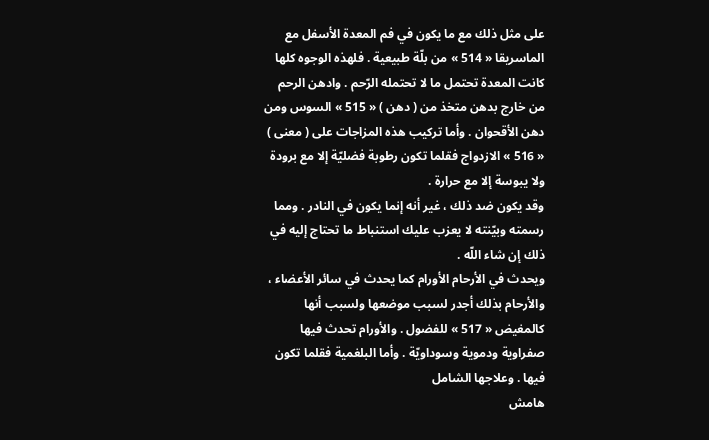على مثل ذلك مع ما يكون في فم المعدة الأسفل مع الماسريقا « 514 » من بلّة طبيعية . فلهذه الوجوه كلها كانت المعدة تحتمل ما لا تحتمله الرّحم . وادهن الرحم من خارج بدهن متخذ من ( دهن ) « 515 » السوس ومن دهن الأقحوان . وأما تركيب هذه المزاجات على ( معنى ) « 516 » الازدواج فقلما تكون رطوبة فضليّة إلا مع برودة ولا يبوسة إلا مع حرارة .
وقد يكون ضد ذلك ، غير أنه إنما يكون في النادر . ومما رسمته وبيّنته لا يعزب عليك استنباط ما تحتاج إليه في ذلك إن شاء اللّه .
ويحدث في الأرحام الأورام كما يحدث في سائر الأعضاء ، والأرحام بذلك أجدر لسبب موضعها ولسبب أنها كالمغيض « 517 » للفضول . والأورام تحدث فيها صفراوية ودموية وسوداويّة . وأما البلغمية فقلما تكون فيها . وعلاجها الشامل
هامش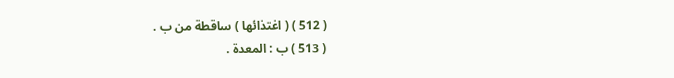( 512 ) ( اغتذائها ) ساقطة من ب .
( 513 ) ب : المعدة .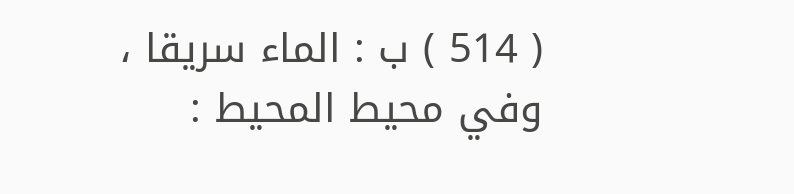( 514 ) ب : الماء سريقا ، وفي محيط المحيط :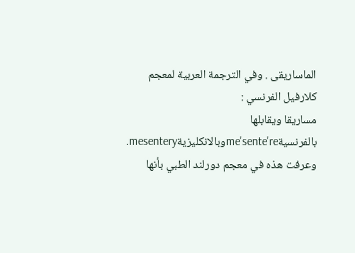الماساريقى . وفي الترجمة العربية لمعجم كلارفيل الفرنسي :
مساريقا ويقابلها بالفرنسيةme'sente'reوبالانكليزيةmesentery. وعرفت هذه في معجم دورلند الطبي بأنها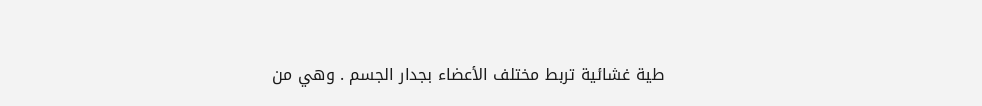طية غشائية تربط مختلف الأعضاء بجدار الجسم . وهي من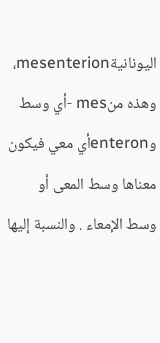اليونانيةmesenterion، وهذه منmes -أي وسط وenteronأي معي فيكون معناها وسط المعى أو وسط الإمعاء . والنسبة إليها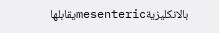بالانكليزيةmesentericيقابلها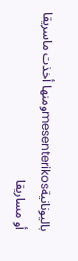باليونانيةmesenterikosومنها أخذت ماسريقا أو مساريقا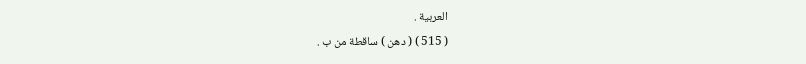العربية .
( 515 ) ( دهن ) ساقطة من ب .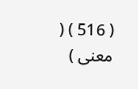( 516 ) ( معنى )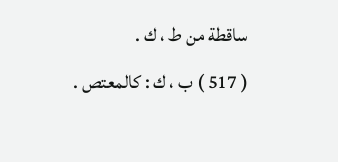ساقطة من ط ، ك .
( 517 ) ب ، ك : كالمعتص .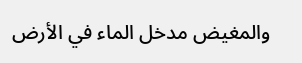والمغيض مدخل الماء في الأرض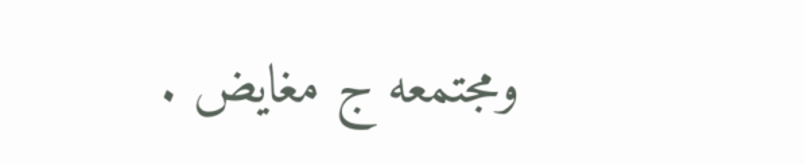ومجتمعه ج مغايض .